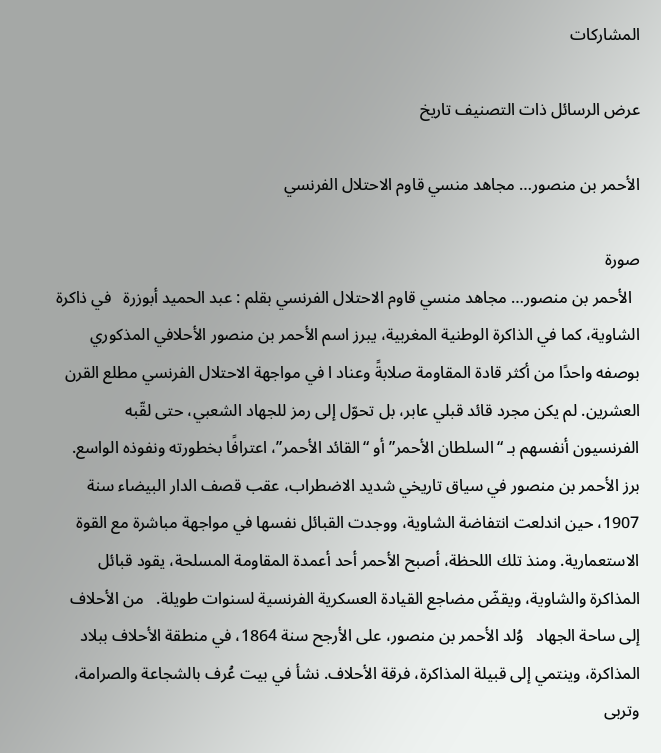المشاركات

عرض الرسائل ذات التصنيف تاريخ

الأحمر بن منصور… مجاهد منسي قاوم الاحتلال الفرنسي

صورة
  الأحمر بن منصور… مجاهد منسي قاوم الاحتلال الفرنسي بقلم : عبد الحميد أبوزرة   في ذاكرة الشاوية، كما في الذاكرة الوطنية المغربية، يبرز اسم الأحمر بن منصور الأحلافي المذكوري بوصفه واحدًا من أكثر قادة المقاومة صلابةً وعناد ا في مواجهة الاحتلال الفرنسي مطلع القرن العشرين. لم يكن مجرد قائد قبلي عابر، بل تحوّل إلى رمز للجهاد الشعبي، حتى لقّبه الفرنسيون أنفسهم بـ “السلطان الأحمر” أو “القائد الأحمر”، اعترافًا بخطورته ونفوذه الواسع.   برز الأحمر بن منصور في سياق تاريخي شديد الاضطراب، عقب قصف الدار البيضاء سنة 1907، حين اندلعت انتفاضة الشاوية، ووجدت القبائل نفسها في مواجهة مباشرة مع القوة الاستعمارية. ومنذ تلك اللحظة، أصبح الأحمر أحد أعمدة المقاومة المسلحة، يقود قبائل المذاكرة والشاوية، ويقضّ مضاجع القيادة العسكرية الفرنسية لسنوات طويلة.   من الأحلاف إلى ساحة الجهاد   وُلد الأحمر بن منصور، على الأرجح سنة 1864، في منطقة الأحلاف ببلاد المذاكرة، وينتمي إلى قبيلة المذاكرة، فرقة الأحلاف. نشأ في بيت عُرف بالشجاعة والصرامة، وتربى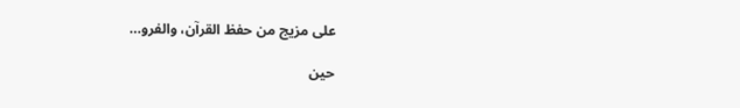على مزيج من حفظ القرآن، والفرو...

حين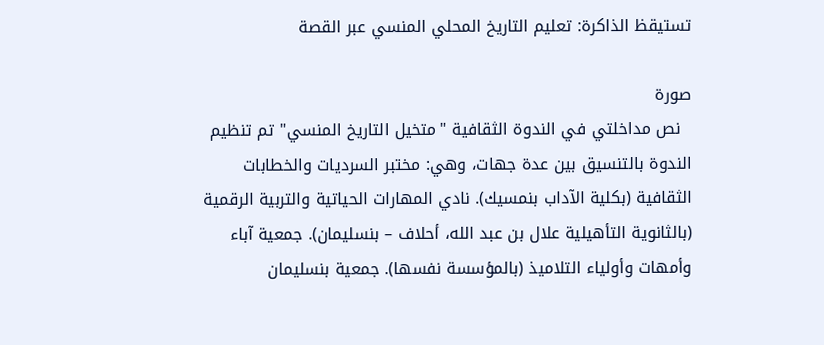تستيقظ الذاكرة: تعليم التاريخ المحلي المنسي عبر القصة

صورة
  نص مداخلتي في الندوة الثقافية "متخيل التاريخ المنسي" تم تنظيم الندوة بالتنسيق بين عدة جهات، وهي: مختبر السرديات والخطابات الثقافية (بكلية الآداب بنمسيك). نادي المهارات الحياتية والتربية الرقمية (بالثانوية التأهيلية علال بن عبد الله، أحلاف – بنسليمان). جمعية آباء وأمهات وأولياء التلاميذ (بالمؤسسة نفسها). جمعية بنسليمان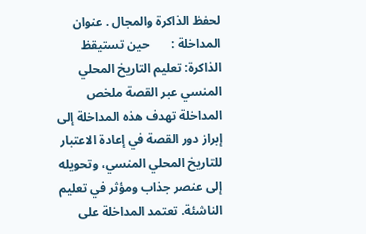لحفظ الذاكرة والمجال . عنوان المداخلة :       حين تستيقظ الذاكرة: تعليم التاريخ المحلي المنسي عبر القصة ملخص المداخلة تهدف هذه المداخلة إلى إبراز دور القصة في إعادة الاعتبار للتاريخ المحلي المنسي، وتحويله إلى عنصر جذاب ومؤثر في تعليم الناشئة. تعتمد المداخلة على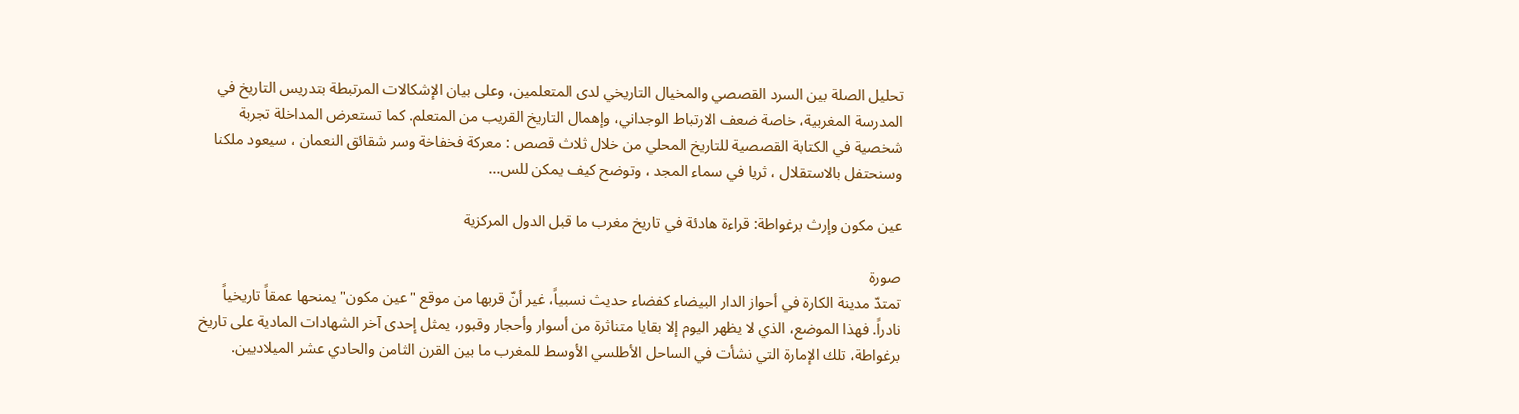تحليل الصلة بين السرد القصصي والمخيال التاريخي لدى المتعلمين، وعلى بيان الإشكالات المرتبطة بتدريس التاريخ في المدرسة المغربية، خاصة ضعف الارتباط الوجداني، وإهمال التاريخ القريب من المتعلم. كما تستعرض المداخلة تجربة شخصية في الكتابة القصصية للتاريخ المحلي من خلال ثلاث قصص : معركة فخفاخة وسر شقائق النعمان ، سيعود ملكنا وسنحتفل بالاستقلال ، ثريا في سماء المجد ، وتوضح كيف يمكن للس...

عين مكون وإرث برغواطة: قراءة هادئة في تاريخ مغرب ما قبل الدول المركزية

صورة
تمتدّ مدينة الكارة في أحواز الدار البيضاء كفضاء حديث نسبياً، غير أنّ قربها من موقع "عين مكون" يمنحها عمقاً تاريخياً نادراً. فهذا الموضع، الذي لا يظهر اليوم إلا بقايا متناثرة من أسوار وأحجار وقبور، يمثل إحدى آخر الشهادات المادية على تاريخ برغواطة، تلك الإمارة التي نشأت في الساحل الأطلسي الأوسط للمغرب ما بين القرن الثامن والحادي عشر الميلاديين.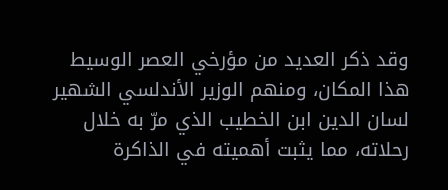وقد ذكر العديد من مؤرخي العصر الوسيط هذا المكان، ومنهم الوزير الأندلسي الشهير لسان الدين ابن الخطيب الذي مرّ به خلال رحلاته، مما يثبت أهميته في الذاكرة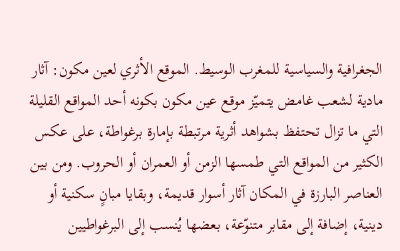الجغرافية والسياسية للمغرب الوسيط. الموقع الأثري لعين مكون: آثار مادية لشعب غامض يتميّز موقع عين مكون بكونه أحد المواقع القليلة التي ما تزال تحتفظ بشواهد أثرية مرتبطة بإمارة برغواطة، على عكس الكثير من المواقع التي طمسها الزمن أو العمران أو الحروب. ومن بين العناصر البارزة في المكان آثار أسوار قديمة، وبقايا مبانٍ سكنية أو دينية، إضافة إلى مقابر متنوّعة، بعضها يُنسب إلى البرغواطيين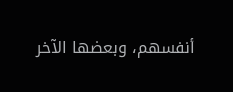أنفسهم، وبعضها الآخر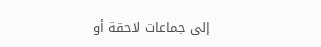إلى جماعات لاحقة أو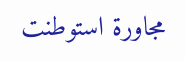مجاورة استوطنت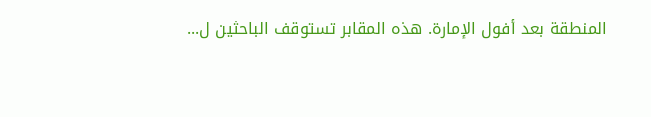المنطقة بعد أفول الإمارة. هذه المقابر تستوقف الباحثين ل...